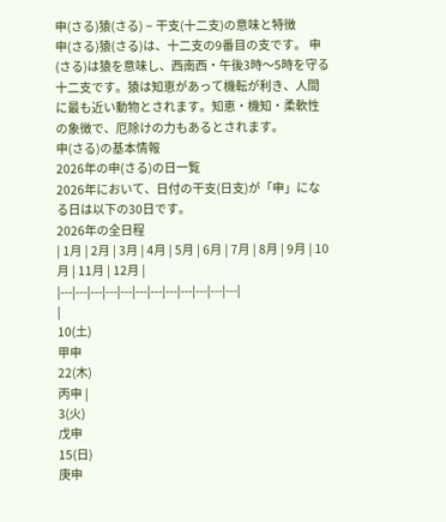申(さる)猿(さる) − 干支(十二支)の意味と特徴
申(さる)猿(さる)は、十二支の9番目の支です。 申(さる)は猿を意味し、西南西・午後3時〜5時を守る十二支です。猿は知恵があって機転が利き、人間に最も近い動物とされます。知恵・機知・柔軟性の象徴で、厄除けの力もあるとされます。
申(さる)の基本情報
2026年の申(さる)の日一覧
2026年において、日付の干支(日支)が「申」になる日は以下の30日です。
2026年の全日程
| 1月 | 2月 | 3月 | 4月 | 5月 | 6月 | 7月 | 8月 | 9月 | 10月 | 11月 | 12月 |
|---|---|---|---|---|---|---|---|---|---|---|---|
|
10(土)
甲申
22(木)
丙申 |
3(火)
戊申
15(日)
庚申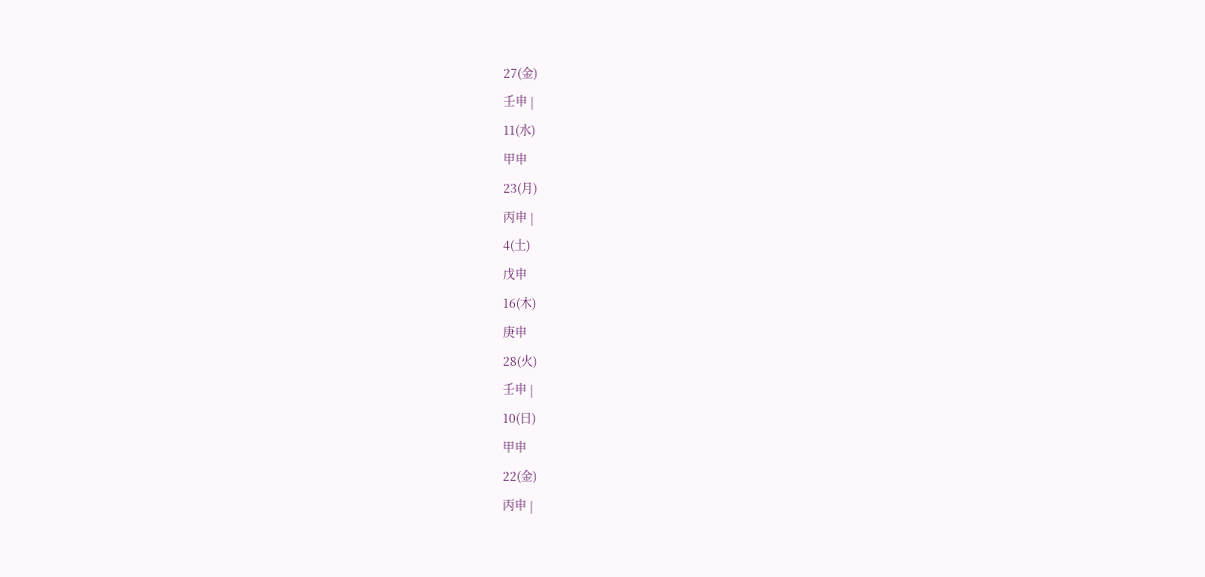27(金)
壬申 |
11(水)
甲申
23(月)
丙申 |
4(土)
戊申
16(木)
庚申
28(火)
壬申 |
10(日)
甲申
22(金)
丙申 |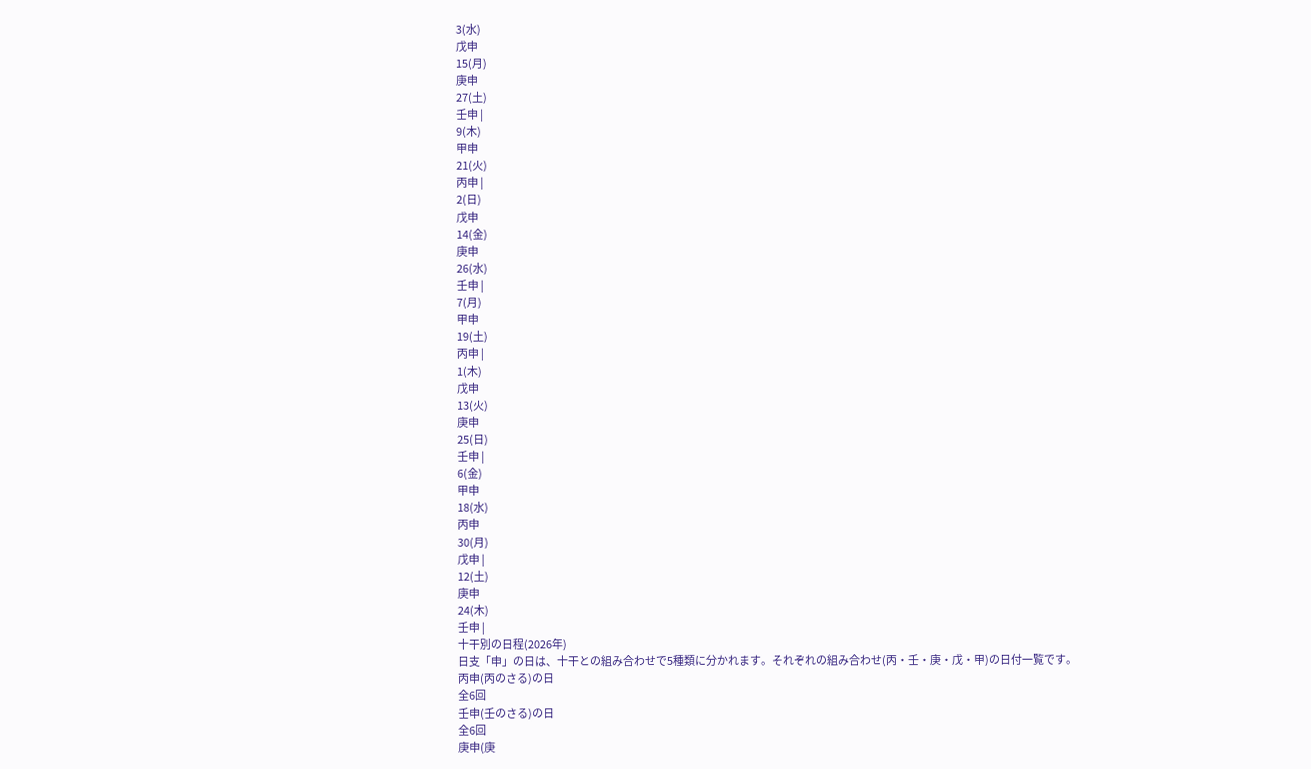3(水)
戊申
15(月)
庚申
27(土)
壬申 |
9(木)
甲申
21(火)
丙申 |
2(日)
戊申
14(金)
庚申
26(水)
壬申 |
7(月)
甲申
19(土)
丙申 |
1(木)
戊申
13(火)
庚申
25(日)
壬申 |
6(金)
甲申
18(水)
丙申
30(月)
戊申 |
12(土)
庚申
24(木)
壬申 |
十干別の日程(2026年)
日支「申」の日は、十干との組み合わせで5種類に分かれます。それぞれの組み合わせ(丙・壬・庚・戊・甲)の日付一覧です。
丙申(丙のさる)の日
全6回
壬申(壬のさる)の日
全6回
庚申(庚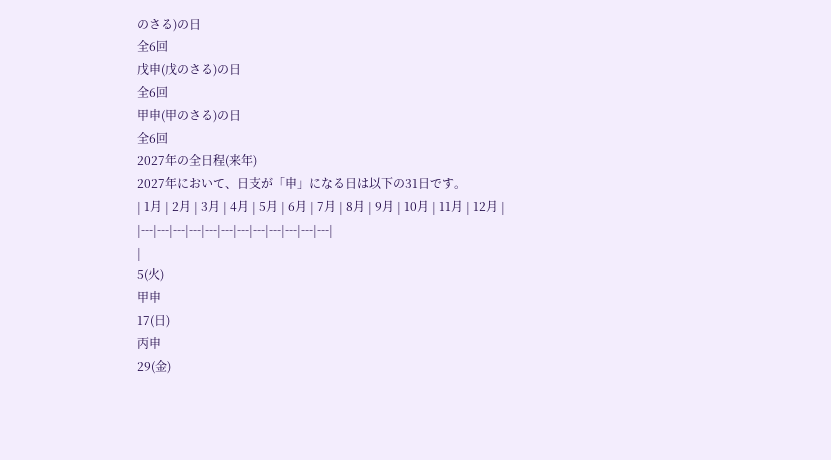のさる)の日
全6回
戊申(戊のさる)の日
全6回
甲申(甲のさる)の日
全6回
2027年の全日程(来年)
2027年において、日支が「申」になる日は以下の31日です。
| 1月 | 2月 | 3月 | 4月 | 5月 | 6月 | 7月 | 8月 | 9月 | 10月 | 11月 | 12月 |
|---|---|---|---|---|---|---|---|---|---|---|---|
|
5(火)
甲申
17(日)
丙申
29(金)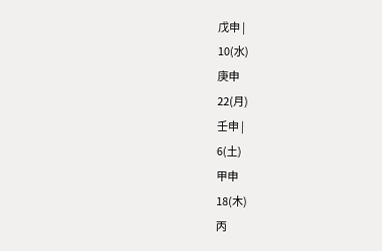戊申 |
10(水)
庚申
22(月)
壬申 |
6(土)
甲申
18(木)
丙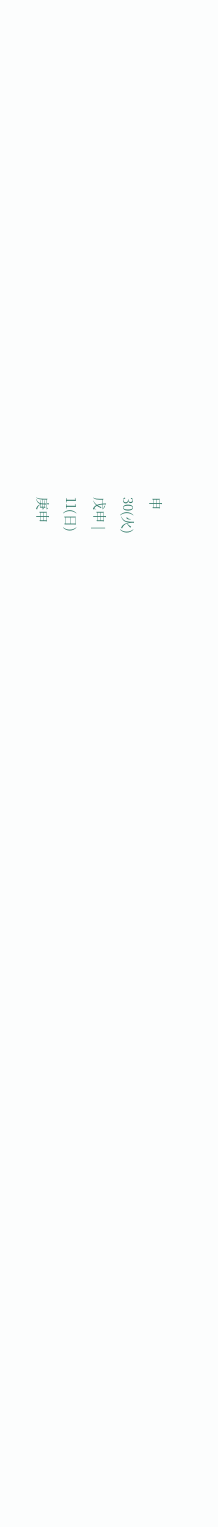申
30(火)
戊申 |
11(日)
庚申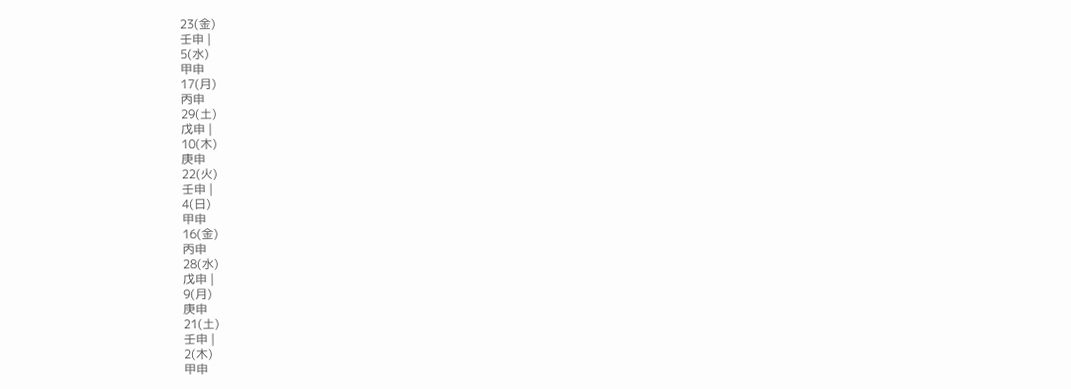23(金)
壬申 |
5(水)
甲申
17(月)
丙申
29(土)
戊申 |
10(木)
庚申
22(火)
壬申 |
4(日)
甲申
16(金)
丙申
28(水)
戊申 |
9(月)
庚申
21(土)
壬申 |
2(木)
甲申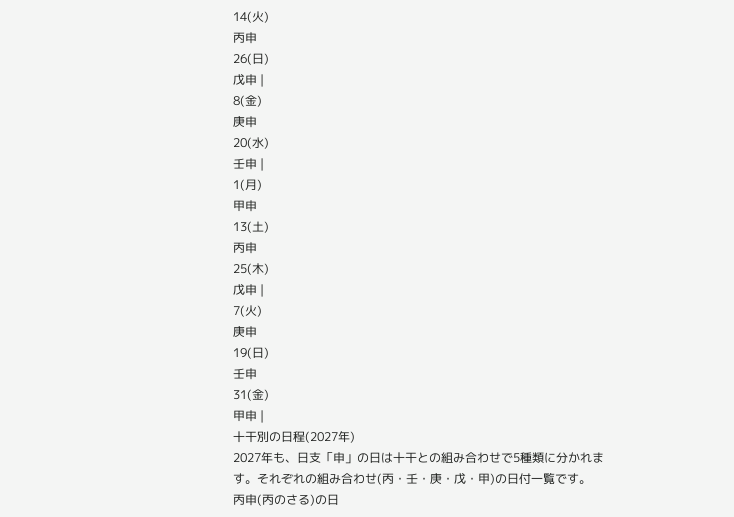14(火)
丙申
26(日)
戊申 |
8(金)
庚申
20(水)
壬申 |
1(月)
甲申
13(土)
丙申
25(木)
戊申 |
7(火)
庚申
19(日)
壬申
31(金)
甲申 |
十干別の日程(2027年)
2027年も、日支「申」の日は十干との組み合わせで5種類に分かれます。それぞれの組み合わせ(丙・壬・庚・戊・甲)の日付一覧です。
丙申(丙のさる)の日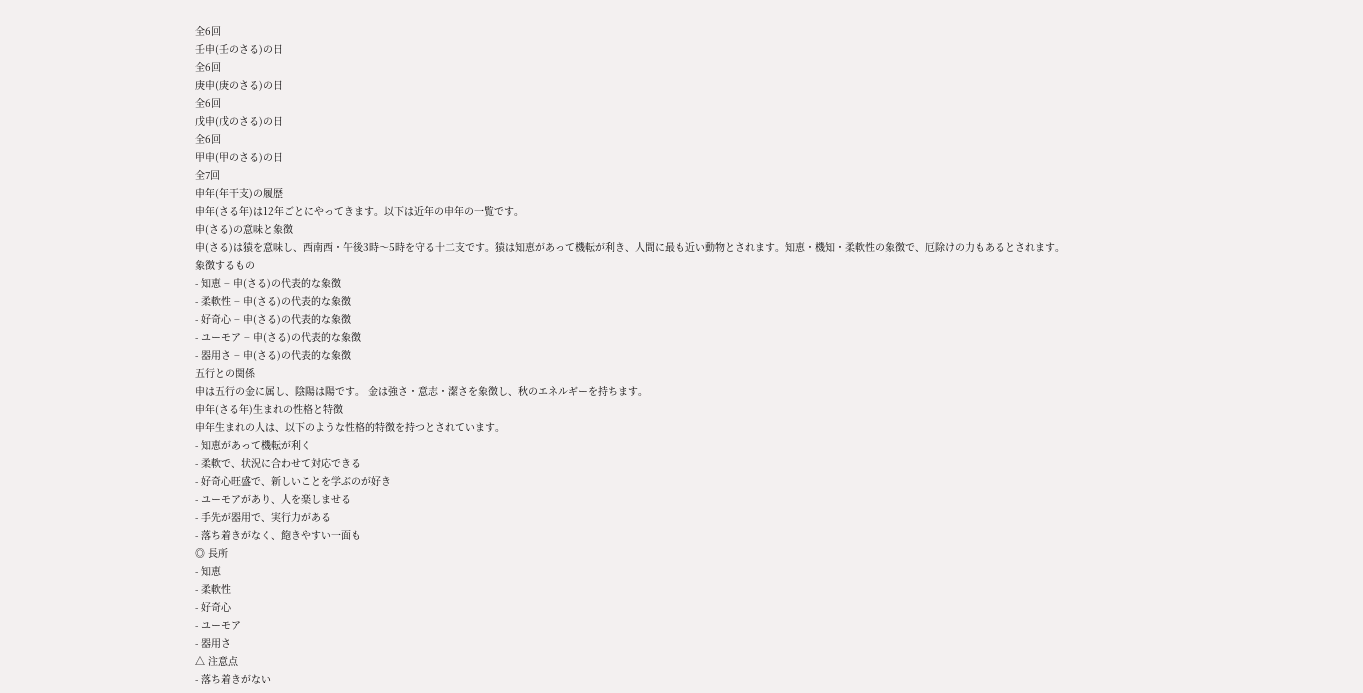全6回
壬申(壬のさる)の日
全6回
庚申(庚のさる)の日
全6回
戊申(戊のさる)の日
全6回
甲申(甲のさる)の日
全7回
申年(年干支)の履歴
申年(さる年)は12年ごとにやってきます。以下は近年の申年の一覧です。
申(さる)の意味と象徴
申(さる)は猿を意味し、西南西・午後3時〜5時を守る十二支です。猿は知恵があって機転が利き、人間に最も近い動物とされます。知恵・機知・柔軟性の象徴で、厄除けの力もあるとされます。
象徴するもの
- 知恵 − 申(さる)の代表的な象徴
- 柔軟性 − 申(さる)の代表的な象徴
- 好奇心 − 申(さる)の代表的な象徴
- ユーモア − 申(さる)の代表的な象徴
- 器用さ − 申(さる)の代表的な象徴
五行との関係
申は五行の金に属し、陰陽は陽です。 金は強さ・意志・潔さを象徴し、秋のエネルギーを持ちます。
申年(さる年)生まれの性格と特徴
申年生まれの人は、以下のような性格的特徴を持つとされています。
- 知恵があって機転が利く
- 柔軟で、状況に合わせて対応できる
- 好奇心旺盛で、新しいことを学ぶのが好き
- ユーモアがあり、人を楽しませる
- 手先が器用で、実行力がある
- 落ち着きがなく、飽きやすい一面も
◎ 長所
- 知恵
- 柔軟性
- 好奇心
- ユーモア
- 器用さ
△ 注意点
- 落ち着きがない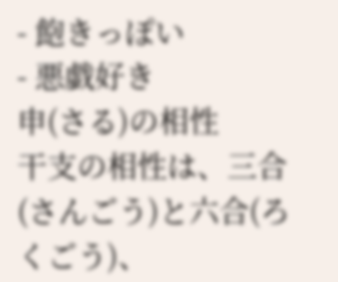- 飽きっぽい
- 悪戯好き
申(さる)の相性
干支の相性は、三合(さんごう)と六合(ろくごう)、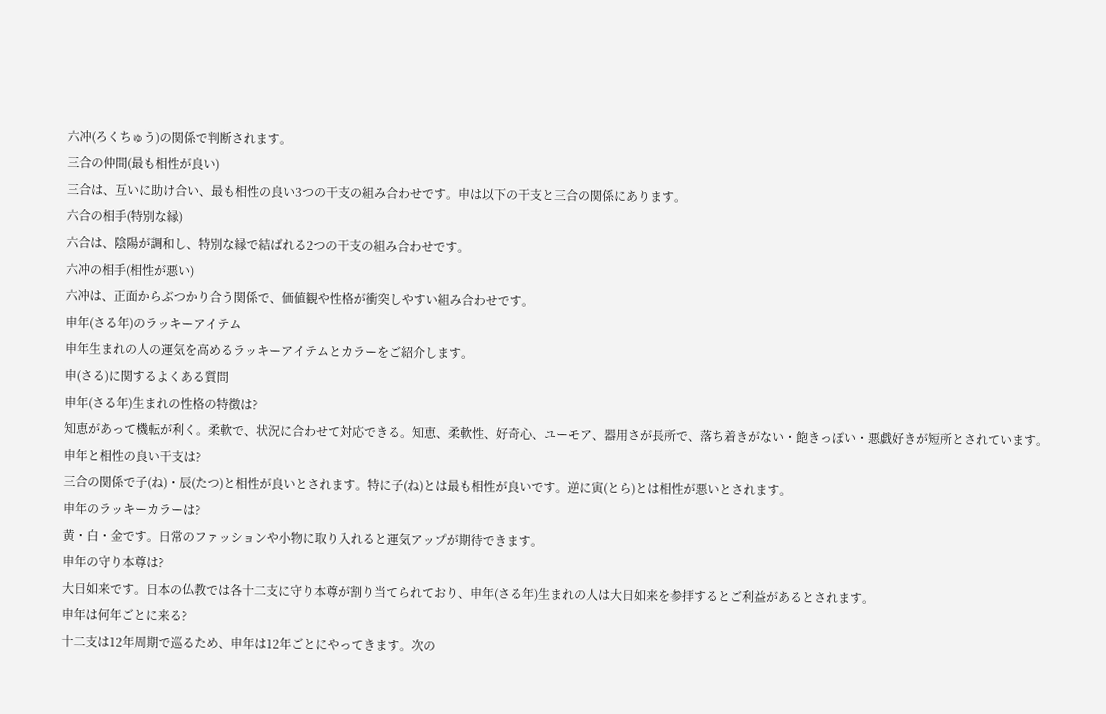六冲(ろくちゅう)の関係で判断されます。
三合の仲間(最も相性が良い)
三合は、互いに助け合い、最も相性の良い3つの干支の組み合わせです。申は以下の干支と三合の関係にあります。
六合の相手(特別な縁)
六合は、陰陽が調和し、特別な縁で結ばれる2つの干支の組み合わせです。
六冲の相手(相性が悪い)
六冲は、正面からぶつかり合う関係で、価値観や性格が衝突しやすい組み合わせです。
申年(さる年)のラッキーアイテム
申年生まれの人の運気を高めるラッキーアイテムとカラーをご紹介します。
申(さる)に関するよくある質問
申年(さる年)生まれの性格の特徴は?
知恵があって機転が利く。柔軟で、状況に合わせて対応できる。知恵、柔軟性、好奇心、ユーモア、器用さが長所で、落ち着きがない・飽きっぽい・悪戯好きが短所とされています。
申年と相性の良い干支は?
三合の関係で子(ね)・辰(たつ)と相性が良いとされます。特に子(ね)とは最も相性が良いです。逆に寅(とら)とは相性が悪いとされます。
申年のラッキーカラーは?
黄・白・金です。日常のファッションや小物に取り入れると運気アップが期待できます。
申年の守り本尊は?
大日如来です。日本の仏教では各十二支に守り本尊が割り当てられており、申年(さる年)生まれの人は大日如来を参拝するとご利益があるとされます。
申年は何年ごとに来る?
十二支は12年周期で巡るため、申年は12年ごとにやってきます。次の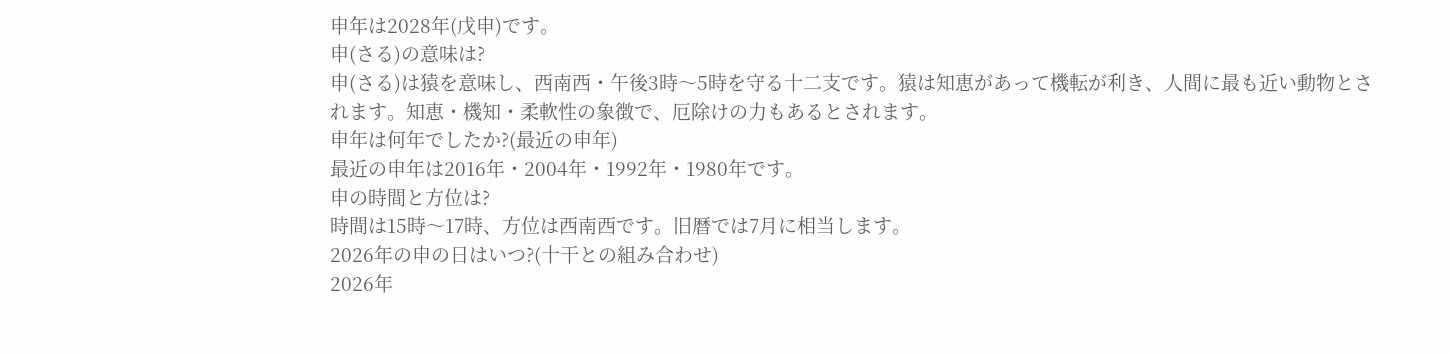申年は2028年(戊申)です。
申(さる)の意味は?
申(さる)は猿を意味し、西南西・午後3時〜5時を守る十二支です。猿は知恵があって機転が利き、人間に最も近い動物とされます。知恵・機知・柔軟性の象徴で、厄除けの力もあるとされます。
申年は何年でしたか?(最近の申年)
最近の申年は2016年・2004年・1992年・1980年です。
申の時間と方位は?
時間は15時〜17時、方位は西南西です。旧暦では7月に相当します。
2026年の申の日はいつ?(十干との組み合わせ)
2026年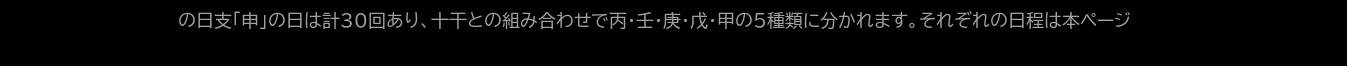の日支「申」の日は計30回あり、十干との組み合わせで丙・壬・庚・戊・甲の5種類に分かれます。それぞれの日程は本ページ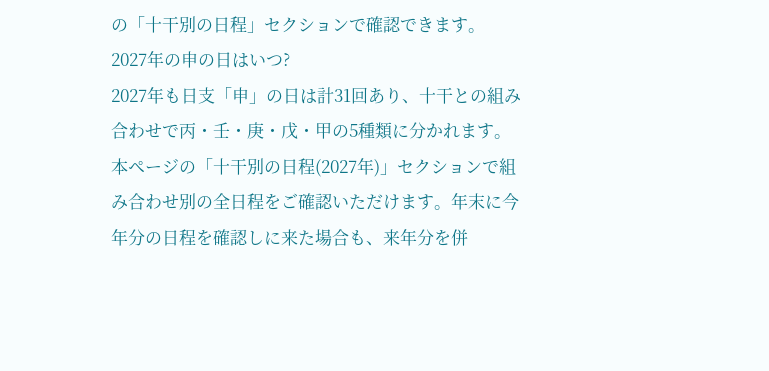の「十干別の日程」セクションで確認できます。
2027年の申の日はいつ?
2027年も日支「申」の日は計31回あり、十干との組み合わせで丙・壬・庚・戊・甲の5種類に分かれます。本ページの「十干別の日程(2027年)」セクションで組み合わせ別の全日程をご確認いただけます。年末に今年分の日程を確認しに来た場合も、来年分を併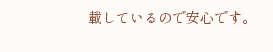載しているので安心です。